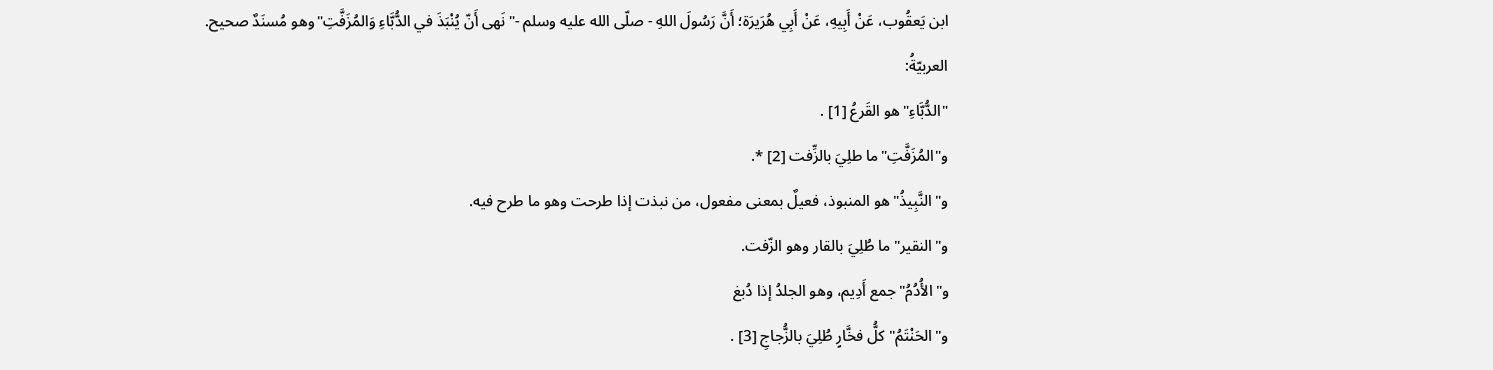ابن يَعقُوب، عَنْ أَبِيهِ، عَنْ أَبِي هُرَيرَة؛ أَنَّ رَسُولَ اللهِ - صلّى الله عليه وسلم -"نَهى أَنّ يُنْبَذَ في الدُّبَّاءِ وَالمُزَفَّتِ"وهو مُسنَدٌ صحيح.
العربيّةُ:
"الدُّبَّاءِ"هو القَرعُ [1] .
و"المُزَفَّتِ"ما طلِيَ بالزِّفت [2] *.
و"النَّبِيذُ"هو المنبوذ، فعيلٌ بمعنى مفعول، من نبذت إذا طرحت وهو ما طرح فيه.
و"النقير"ما طُلِيَ بالقار وهو الزّفت.
و"الأُدُمُ"جمع أَدِيم، وهو الجلدُ إذا دُبغ
و"الحَنْتَمُ"كلُّ فخَّارٍ طُلِيَ بالزُّجاجِ [3] .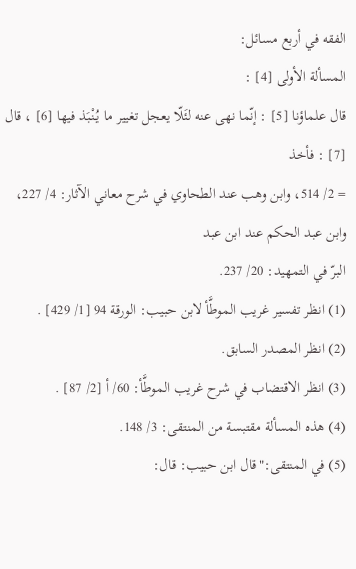الفقه في أربع مسائل:
المسألة الأولى [4] :
قال علماؤنا [5] : إنّما نهى عنه لئَلّا يعجل تغيير ما يُنْبَذ فيها [6] ، قال [7] : فأخذ
= 2/ 514، وابن وهب عند الطحاوي في شرح معاني الآثار: 4/ 227، وابن عبد الحكم عند ابن عبد
البرّ في التمهيد: 20/ 237.
(1) انظر تفسير غريب الموطَّأ لابن حبيب: الورقة 94 [1/ 429] .
(2) انظر المصدر السابق.
(3) انظر الاقتضاب في شرح غريب الموطَّأ: 60/ أ [2/ 87] .
(4) هذه المسألة مقتبسة من المنتقى: 3/ 148.
(5) في المنتقى:"قال ابن حبيب: قال: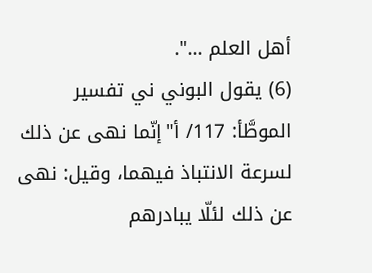أهل العلم ...".
(6) يقول البوني ني تفسير الموطَّأ: 117/ أ"إنّما نهى عن ذلك لسرعة الانتباذ فيهما، وقيل: نهى عن ذلك لئلّا يبادرهم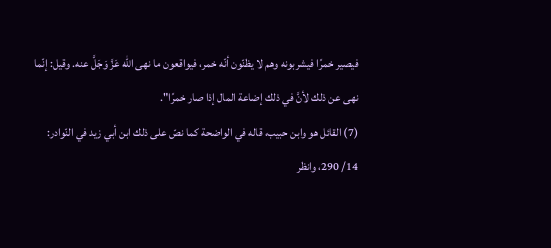فيصير خمرًا فيشربونه وهم لا يظنّون أنّه خمر، فيواقعون ما نهى الله عَزَّ وَجَلَّ عنه. وقيل: إنّما نهى عن ذلك لأنَّ في ذلك إضاعة المال إذا صار خمرًا".
(7) القائل هو وابن حبيب، قاله في الواضحة كما نصّ على ذلك ابن أبي زيد في النّوادر: 14/ 290، وانظر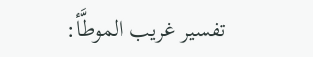تفسير غريب الموطَّأ: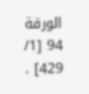الورقة 94 [1/ 429] .